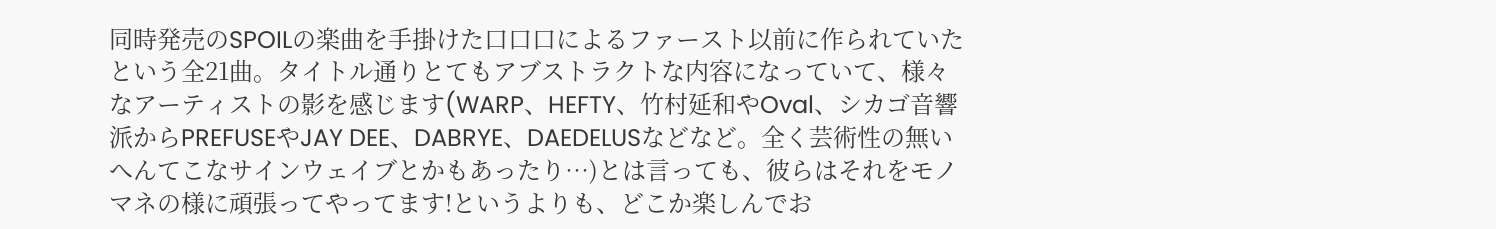同時発売のSPOILの楽曲を手掛けた口口口によるファースト以前に作られていたという全21曲。タイトル通りとてもアブストラクトな内容になっていて、様々なアーティストの影を感じます(WARP、HEFTY、竹村延和やOval、シカゴ音響派からPREFUSEやJAY DEE、DABRYE、DAEDELUSなどなど。全く芸術性の無いへんてこなサインウェイブとかもあったり…)とは言っても、彼らはそれをモノマネの様に頑張ってやってます!というよりも、どこか楽しんでお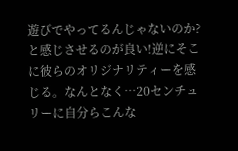遊びでやってるんじゃないのか?と感じさせるのが良い!逆にそこに彼らのオリジナリティーを感じる。なんとなく…20センチュリーに自分らこんな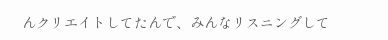んクリエイトしてたんで、みんなリスニングして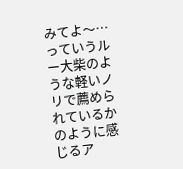みてよ〜…っていうルー大柴のような軽いノリで薦められているかのように感じるア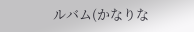ルバム(かなりな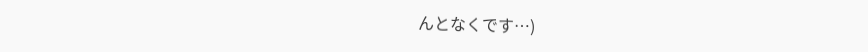んとなくです…)